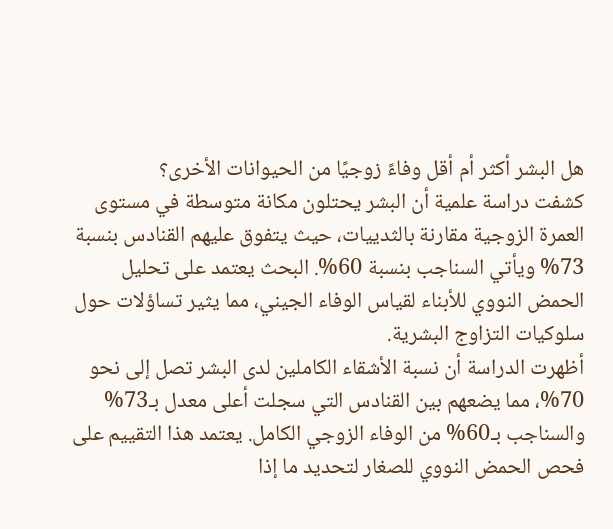هل البشر أكثر أم أقل وفاءً زوجيًا من الحيوانات الأخرى؟
كشفت دراسة علمية أن البشر يحتلون مكانة متوسطة في مستوى العمرة الزوجية مقارنة بالثدييات، حيث يتفوق عليهم القنادس بنسبة 73% ويأتي السناجب بنسبة 60%. البحث يعتمد على تحليل الحمض النووي للأبناء لقياس الوفاء الجيني، مما يثير تساؤلات حول سلوكيات التزاوج البشرية.
أظهرت الدراسة أن نسبة الأشقاء الكاملين لدى البشر تصل إلى نحو 70%، مما يضعهم بين القنادس التي سجلت أعلى معدل بـ73% والسناجب بـ60% من الوفاء الزوجي الكامل. يعتمد هذا التقييم على فحص الحمض النووي للصغار لتحديد ما إذا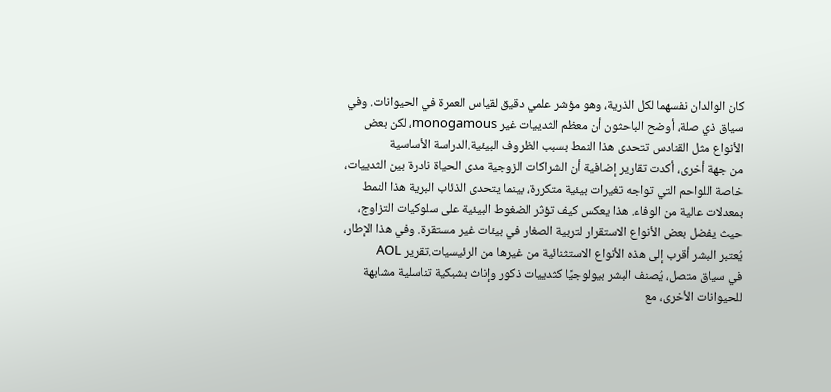كان الوالدان نفسهما لكل الذرية، وهو مؤشر علمي دقيق لقياس العمرة في الحيوانات. وفي سياق ذي صلة، أوضح الباحثون أن معظم الثدييات غير monogamous، لكن بعض الأنواع مثل القنادس تتحدى هذا النمط بسبب الظروف البيئية.الدراسة الأساسية
من جهة أخرى، أكدت تقارير إضافية أن الشراكات الزوجية مدى الحياة نادرة بين الثدييات، خاصة اللواحم التي تواجه تغيرات بيئية متكررة، بينما يتحدى الذئاب البرية هذا النمط بمعدلات عالية من الوفاء. هذا يعكس كيف تؤثر الضغوط البيئية على سلوكيات التزاوج، حيث يفضل بعض الأنواع الاستقرار لتربية الصغار في بيئات غير مستقرة. وفي هذا الإطار، يُعتبر البشر أقرب إلى هذه الأنواع الاستثنائية من غيرها من الرئيسيات.تقرير AOL
في سياق متصل، يُصنف البشر بيولوجيًا كثدييات ذكور وإناث بشبكية تناسلية مشابهة للحيوانات الأخرى، مع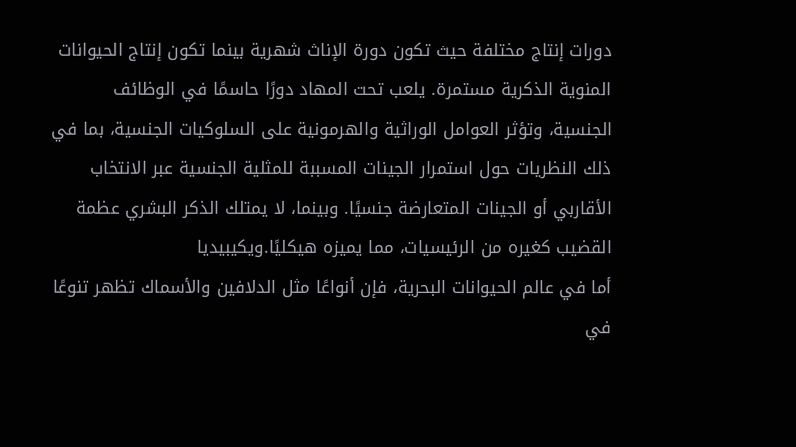دورات إنتاج مختلفة حيث تكون دورة الإناث شهرية بينما تكون إنتاج الحيوانات المنوية الذكرية مستمرة. يلعب تحت المهاد دورًا حاسمًا في الوظائف الجنسية، وتؤثر العوامل الوراثية والهرمونية على السلوكيات الجنسية، بما في ذلك النظريات حول استمرار الجينات المسببة للمثلية الجنسية عبر الانتخاب الأقاربي أو الجينات المتعارضة جنسيًا. وبينما، لا يمتلك الذكر البشري عظمة القضيب كغيره من الرئيسيات، مما يميزه هيكليًا.ويكيبيديا
أما في عالم الحيوانات البحرية، فإن أنواعًا مثل الدلافين والأسماك تظهر تنوعًا في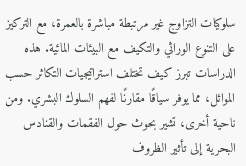سلوكيات التزاوج غير مرتبطة مباشرة بالعمرة، مع التركيز على التنوع الوراثي والتكيف مع البيئات المائية. هذه الدراسات تبرز كيف تختلف استراتيجيات التكاثر حسب الموائل، مما يوفر سياقًا مقارنًا لفهم السلوك البشري. ومن ناحية أخرى، تشير بحوث حول الفقمات والقنادس البحرية إلى تأثير الظروف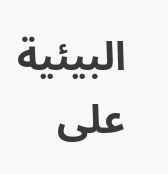البيئية على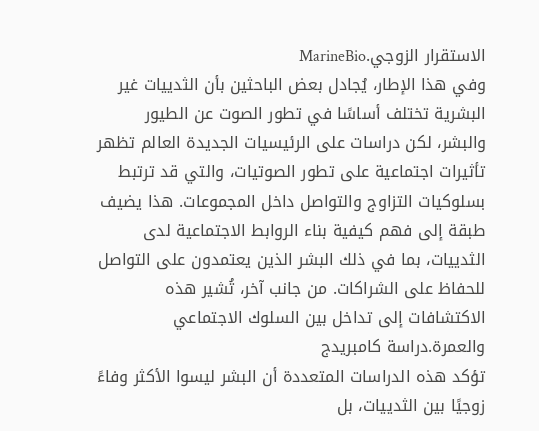الاستقرار الزوجي.MarineBio
وفي هذا الإطار، يُجادل بعض الباحثين بأن الثدييات غير البشرية تختلف أساسًا في تطور الصوت عن الطيور والبشر، لكن دراسات على الرئيسيات الجديدة العالم تظهر تأثيرات اجتماعية على تطور الصوتيات، والتي قد ترتبط بسلوكيات التزاوج والتواصل داخل المجموعات. هذا يضيف طبقة إلى فهم كيفية بناء الروابط الاجتماعية لدى الثدييات، بما في ذلك البشر الذين يعتمدون على التواصل للحفاظ على الشراكات. من جانب آخر، تُشير هذه الاكتشافات إلى تداخل بين السلوك الاجتماعي والعمرة.دراسة كامبريدج
تؤكد هذه الدراسات المتعددة أن البشر ليسوا الأكثر وفاءً زوجيًا بين الثدييات، بل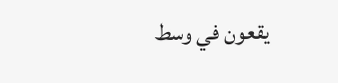يقعون في وسط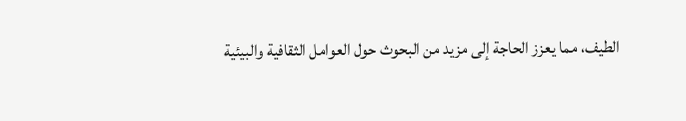الطيف، مما يعزز الحاجة إلى مزيد من البحوث حول العوامل الثقافية والبيئية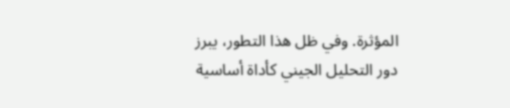المؤثرة. وفي ظل هذا التطور، يبرز دور التحليل الجيني كأداة أساسية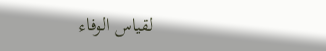لقياس الوفاء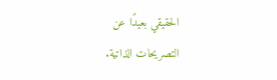الحقيقي بعيدًا عن التصريحات الذاتية.